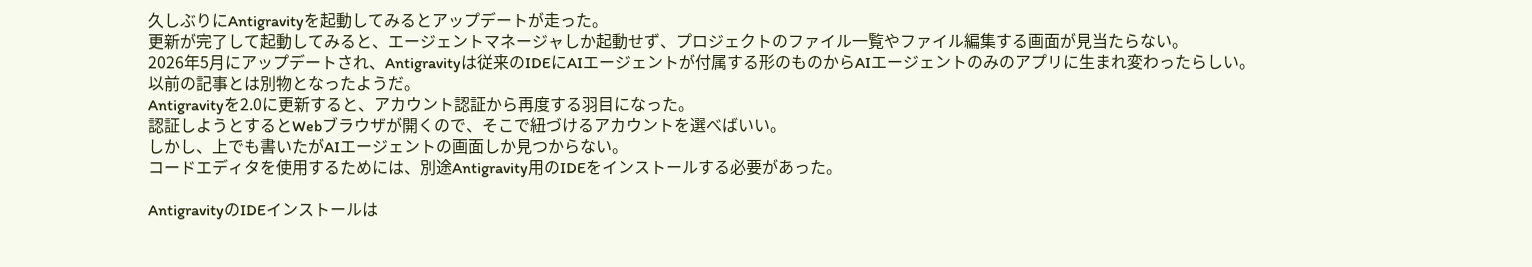久しぶりにAntigravityを起動してみるとアップデートが走った。
更新が完了して起動してみると、エージェントマネージャしか起動せず、プロジェクトのファイル一覧やファイル編集する画面が見当たらない。
2026年5月にアップデートされ、Antigravityは従来のIDEにAIエージェントが付属する形のものからAIエージェントのみのアプリに生まれ変わったらしい。
以前の記事とは別物となったようだ。
Antigravityを2.0に更新すると、アカウント認証から再度する羽目になった。
認証しようとするとWebブラウザが開くので、そこで紐づけるアカウントを選べばいい。
しかし、上でも書いたがAIエージェントの画面しか見つからない。
コードエディタを使用するためには、別途Antigravity用のIDEをインストールする必要があった。

AntigravityのIDEインストールは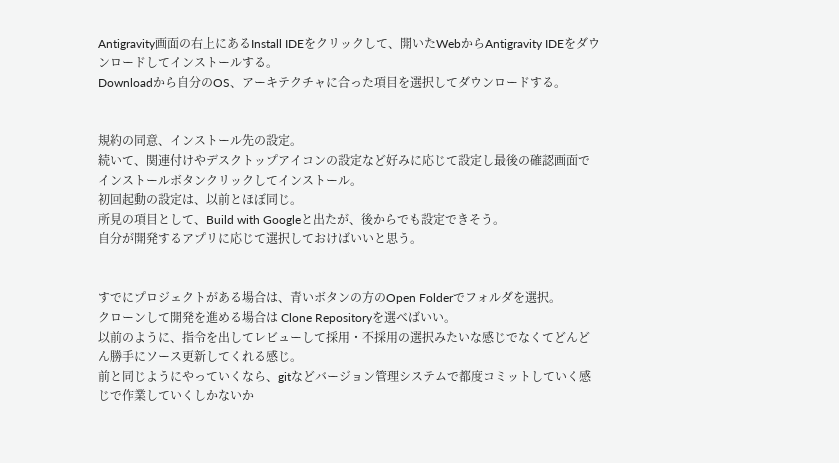Antigravity画面の右上にあるInstall IDEをクリックして、開いたWebからAntigravity IDEをダウンロードしてインストールする。
Downloadから自分のOS、アーキテクチャに合った項目を選択してダウンロードする。


規約の同意、インストール先の設定。
続いて、関連付けやデスクトップアイコンの設定など好みに応じて設定し最後の確認画面でインストールボタンクリックしてインストール。
初回起動の設定は、以前とほぼ同じ。
所見の項目として、Build with Googleと出たが、後からでも設定できそう。
自分が開発するアプリに応じて選択しておけばいいと思う。


すでにプロジェクトがある場合は、青いボタンの方のOpen Folderでフォルダを選択。
クローンして開発を進める場合は Clone Repositoryを選べばいい。
以前のように、指令を出してレビューして採用・不採用の選択みたいな感じでなくてどんどん勝手にソース更新してくれる感じ。
前と同じようにやっていくなら、gitなどバージョン管理システムで都度コミットしていく感じで作業していくしかないか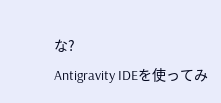な?
Antigravity IDEを使ってみ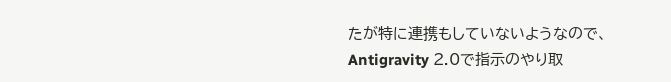たが特に連携もしていないようなので、Antigravity 2.0で指示のやり取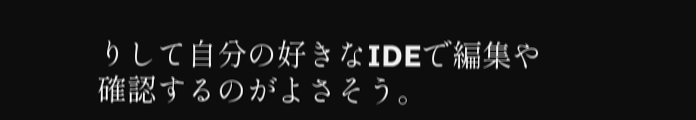りして自分の好きなIDEで編集や確認するのがよさそう。